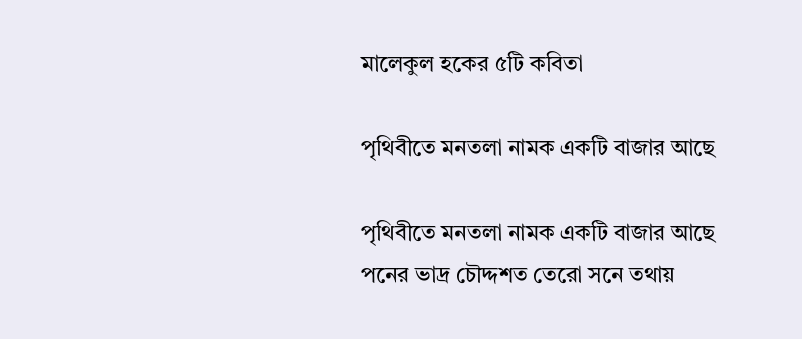মালেকুল হকের ৫টি কবিতা

পৃথিবীতে মনতলা নামক একটি বাজার আছে

পৃথিবীতে মনতলা নামক একটি বাজার আছে
পনের ভাদ্র চৌদ্দশত তেরো সনে তথায়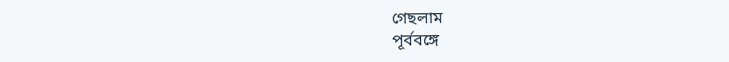গেছলাম
পূর্ববঙ্গে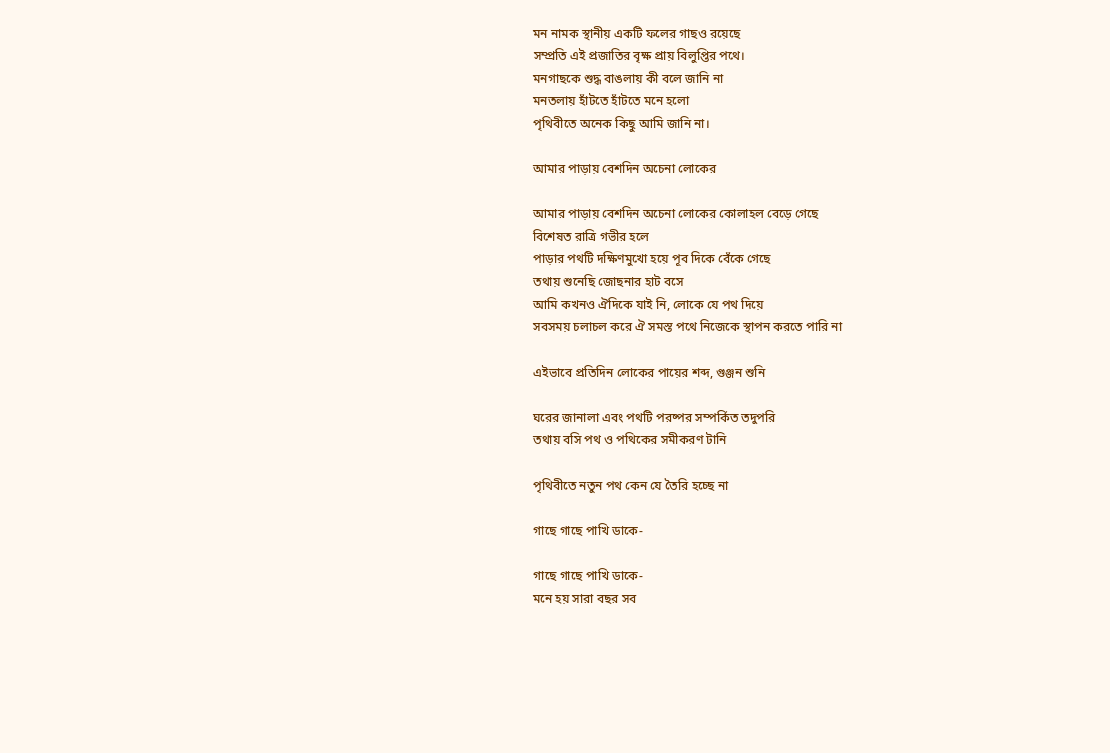মন নামক স্থানীয় একটি ফলের গাছও রয়েছে
সম্প্রতি এই প্রজাতির বৃক্ষ প্রায় বিলুপ্তির পথে।
মনগাছকে শুদ্ধ বাঙলায় কী বলে জানি না
মনতলায় হাঁটতে হাঁটতে মনে হলো
পৃথিবীতে অনেক কিছু আমি জানি না।

আমার পাড়ায় বেশদিন অচেনা লোকের

আমার পাড়ায় বেশদিন অচেনা লোকের কোলাহল বেড়ে গেছে
বিশেষত রাত্রি গভীর হলে
পাড়ার পথটি দক্ষিণমুখো হয়ে পূব দিকে বেঁকে গেছে
তথায় শুনেছি জোছনার হাট বসে
আমি কখনও ঐদিকে যাই নি, লোকে যে পথ দিয়ে
সবসময় চলাচল করে ঐ সমস্ত পথে নিজেকে স্থাপন করতে পারি না

এইভাবে প্রতিদিন লোকের পায়ের শব্দ, গুঞ্জন শুনি

ঘরের জানালা এবং পথটি পরষ্পর সম্পর্কিত তদুপরি
তথায় বসি পথ ও পথিকের সমীকরণ টানি

পৃথিবীতে নতুন পথ কেন যে তৈরি হচ্ছে না

গাছে গাছে পাখি ডাকে-

গাছে গাছে পাখি ডাকে-
মনে হয় সারা বছর সব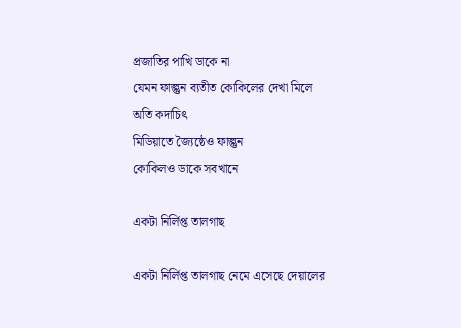প্রজাতির পাখি ডাকে না
যেমন ফাল্গুন ব্যতীত কোকিলের দেখা মিলে
অতি কদাচিৎ
মিডিয়াতে জ্যৈষ্ঠেও ফাল্গুন
কোকিলও ডাকে সবখানে

একটা নির্লিপ্ত তালগাছ

একটা নির্লিপ্ত তালগাছ নেমে এসেছে দেয়ালের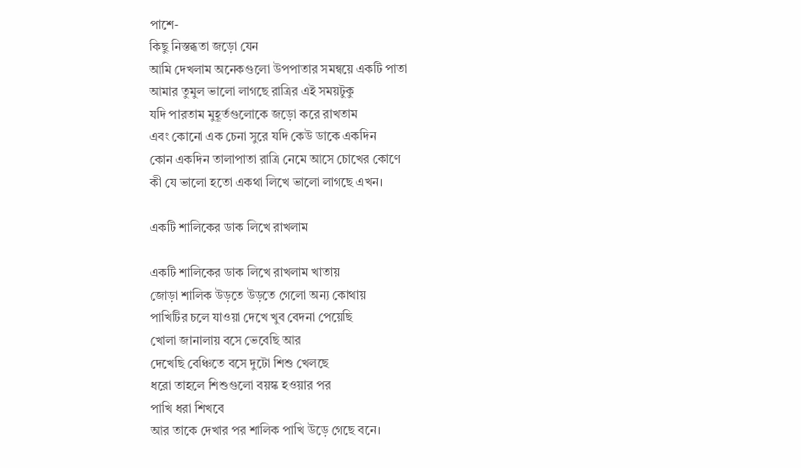পাশে-
কিছু নিস্তব্ধতা জড়ো যেন
আমি দেখলাম অনেকগুলো উপপাতার সমন্বয়ে একটি পাতা
আমার তুমুল ভালো লাগছে রাত্রির এই সময়টুকু
যদি পারতাম মুহূর্তগুলোকে জড়ো করে রাখতাম
এবং কোনো এক চেনা সুরে যদি কেউ ডাকে একদিন
কোন একদিন তালাপাতা রাত্রি নেমে আসে চোখের কোণে
কী যে ভালো হতো একথা লিখে ভালো লাগছে এখন।

একটি শালিকের ডাক লিখে রাখলাম

একটি শালিকের ডাক লিখে রাখলাম খাতায়
জোড়া শালিক উড়তে উড়তে গেলো অন্য কোথায়
পাখিটির চলে যাওয়া দেখে খুব বেদনা পেয়েছি
খোলা জানালায় বসে ভেবেছি আর
দেখেছি বেঞ্চিতে বসে দুটো শিশু খেলছে
ধরো তাহলে শিশুগুলো বয়স্ক হওয়ার পর
পাখি ধরা শিখবে
আর তাকে দেখার পর শালিক পাখি উড়ে গেছে বনে।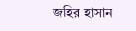জহির হাসান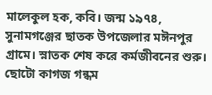মালেকুল হক, কবি। জন্ম ১৯৭৪, সুনামগঞ্জের ছাতক উপজেলার মঈনপুর গ্রামে। স্নাতক শেষ করে কর্মজীবনের শুরু। ছোটো কাগজ গন্ধম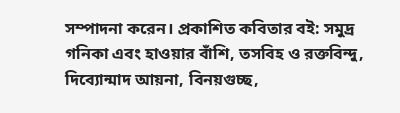সম্পাদনা করেন। প্রকাশিত কবিতার বই: সমুদ্র গনিকা এবং হাওয়ার বাঁশি, তসবিহ ও রক্তবিন্দু, দিব্যোন্মাদ আয়না, বিনয়গুচ্ছ,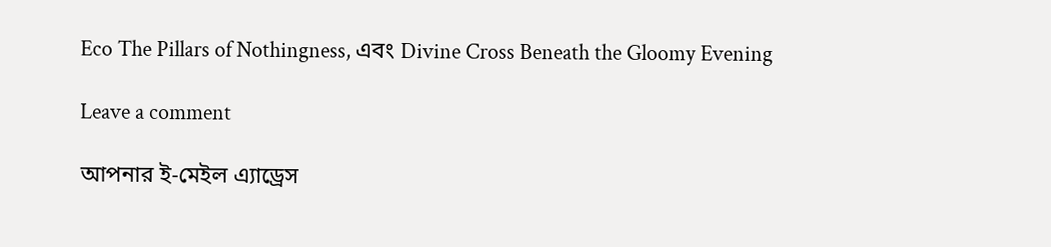Eco The Pillars of Nothingness, এবং Divine Cross Beneath the Gloomy Evening

Leave a comment

আপনার ই-মেইল এ্যাড্রেস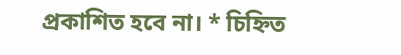প্রকাশিত হবে না। * চিহ্নিত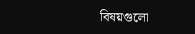বিষয়গুলো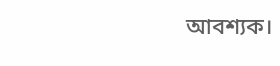আবশ্যক।